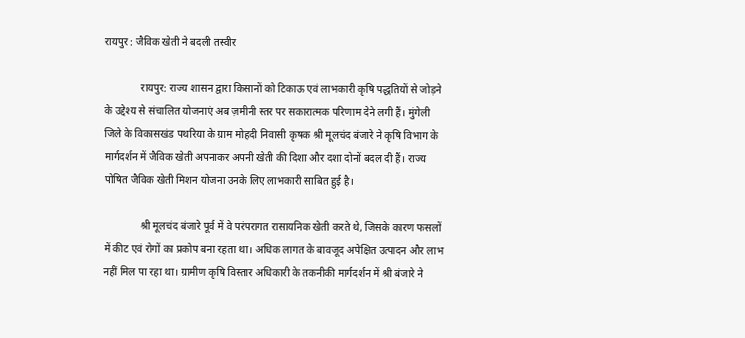रायपुर : जैविक खेती ने बदली तस्वीर

              रायपुर: राज्य शासन द्वारा किसानों को टिकाऊ एवं लाभकारी कृषि पद्धतियों से जोड़ने के उद्देश्य से संचालित योजनाएं अब ज़मीनी स्तर पर सकारात्मक परिणाम देने लगी हैं। मुंगेली जिले के विकासखंड पथरिया के ग्राम मोहदी निवासी कृषक श्री मूलचंद बंजारे ने कृषि विभाग के मार्गदर्शन में जैविक खेती अपनाकर अपनी खेती की दिशा और दशा दोनों बदल दी हैं। राज्य पोषित जैविक खेती मिशन योजना उनके लिए लाभकारी साबित हुई है।

              श्री मूलचंद बंजारे पूर्व में वे परंपरागत रासायनिक खेती करते थे, जिसके कारण फसलों में कीट एवं रोगों का प्रकोप बना रहता था। अधिक लागत के बावजूद अपेक्षित उत्पादन और लाभ नहीं मिल पा रहा था। ग्रामीण कृषि विस्तार अधिकारी के तकनीकी मार्गदर्शन में श्री बंजारे ने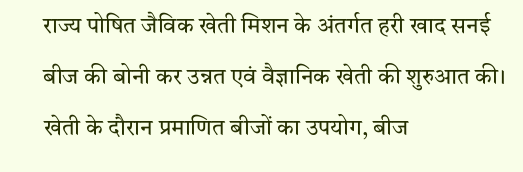राज्य पोषित जैविक खेती मिशन के अंतर्गत हरी खाद सनई बीज की बोनी कर उन्नत एवं वैज्ञानिक खेती की शुरुआत की। खेती के दौरान प्रमाणित बीजों का उपयोग, बीज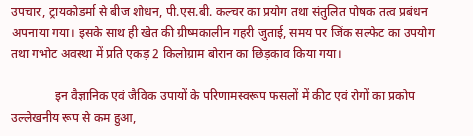उपचार, ट्रायकोडर्मा से बीज शोधन, पी.एस.बी. कल्चर का प्रयोग तथा संतुलित पोषक तत्व प्रबंधन अपनाया गया। इसके साथ ही खेत की ग्रीष्मकालीन गहरी जुताई, समय पर जिंक सल्फेट का उपयोग तथा गभोट अवस्था में प्रति एकड़ 2 किलोग्राम बोरान का छिड़काव किया गया।

              इन वैज्ञानिक एवं जैविक उपायों के परिणामस्वरूप फसलों में कीट एवं रोगों का प्रकोप उल्लेखनीय रूप से कम हुआ,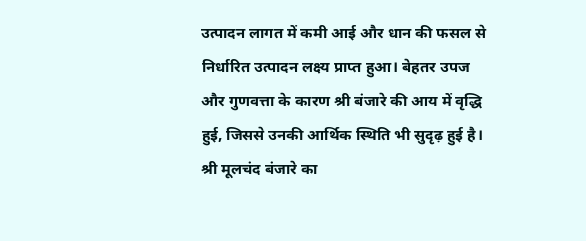उत्पादन लागत में कमी आई और धान की फसल से निर्धारित उत्पादन लक्ष्य प्राप्त हुआ। बेहतर उपज और गुणवत्ता के कारण श्री बंजारे की आय में वृद्धि हुई, जिससे उनकी आर्थिक स्थिति भी सुदृढ़ हुई है। श्री मूलचंद बंजारे का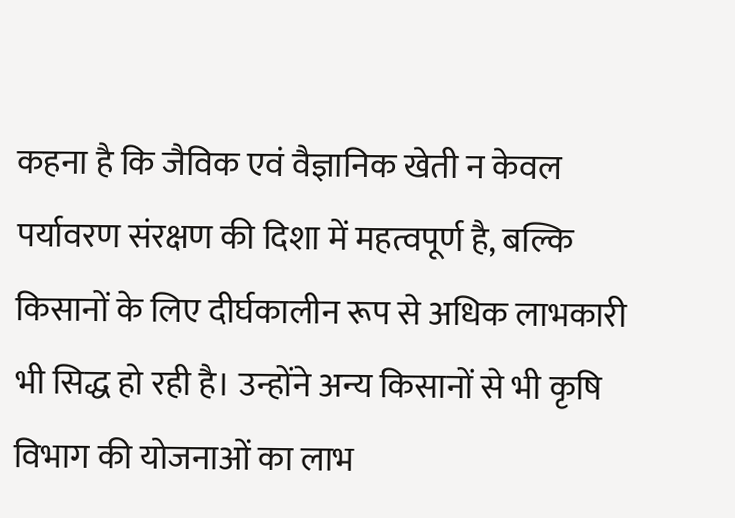कहना है कि जैविक एवं वैज्ञानिक खेती न केवल पर्यावरण संरक्षण की दिशा में महत्वपूर्ण है, बल्कि किसानों के लिए दीर्घकालीन रूप से अधिक लाभकारी भी सिद्ध हो रही है। उन्होंने अन्य किसानों से भी कृषि विभाग की योजनाओं का लाभ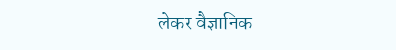लेकर वैज्ञानिक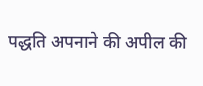पद्धति अपनाने की अपील की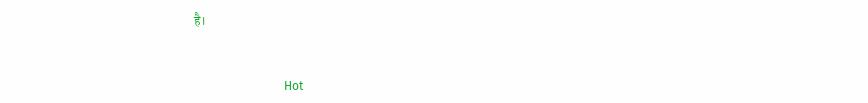है।


                              Hot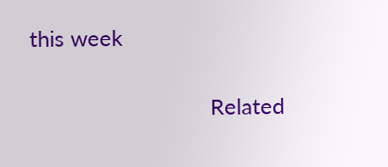this week

                              Related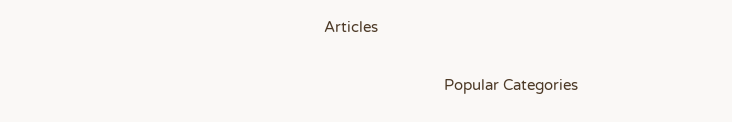Articles

                              Popular Categories